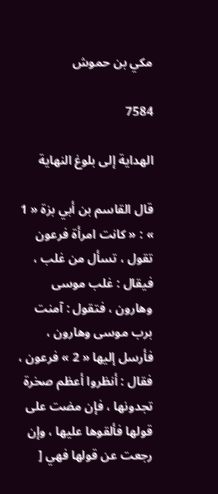مكي بن حموش

7584

الهداية إلى بلوغ النهاية

قال القاسم بن أبي بزة « 1 » : « كانت امرأة فرعون تقول ، تسأل من غلب ، فيقال : غلب موسى وهارون ، فتقول : آمنت برب موسى وهارون ، فأرسل إليها « 2 » فرعون ، فقال : أنظروا أعظم صخرة تجدونها ، فإن مضت على قولها فألقوها عليها ، وإن رجعت عن قولها فهي [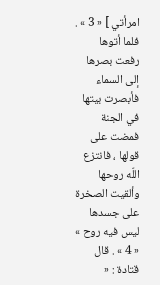امرأتي ] « 3 » . فلما أتوها رفعت بصرها إلى السماء فأبصرت بيتها في الجنة فمضت على قولها ، فانتزع اللّه روحها وألقيت الصخرة على جسدها ليس فيه روح » « 4 » . قال قتادة : «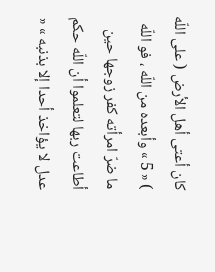كان أعتى أهل الأرض ( على اللّه ) « 5 » وأبعده من اللّه ، فو اللّه ما ضرّ امرأته كفر زوجها حين أطاعت ربها لتعلموا أن اللّه حكم عدل لا يؤاخذ أحدا إلا بذنبه » «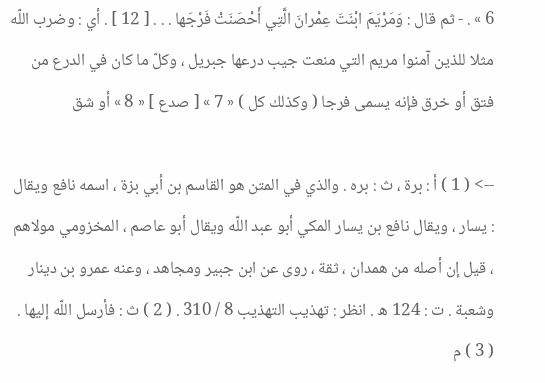6 » . - ثم قال : وَمَرْيَمَ ابْنَتَ عِمْرانَ الَّتِي أَحْصَنَتْ فَرْجَها . . . [ 12 ] . أي : وضرب اللّه مثلا للذين آمنوا مريم التي منعت جيب درعها جبريل ، وكلّ ما كان في الدرع من فتق أو خرق فإنه يسمى فرجا ( وكذلك كل ) « 7 » [ صدع ] « 8 » أو شق

--> ( 1 ) أ : برة ، ث : بره . والذي في المتن هو القاسم بن أبي بزة ، اسمه نافع ويقال : يسار ، ويقال نافع بن يسار المكي أبو عبد اللّه ويقال أبو عاصم ، المخزومي مولاهم ، قيل إن أصله من همدان ، ثقة ، روى عن ابن جبير ومجاهد ، وعنه عمرو بن دينار وشعبة . ت : 124 ه . انظر : تهذيب التهذيب 8 / 310 . ( 2 ) ث : فأرسل اللّه إليها . ( 3 ) م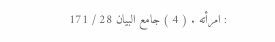: امرأته . ( 4 ) جامع البيان 28 / 171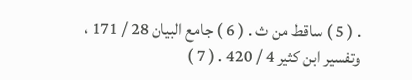. ( 5 ) ساقط من ث . ( 6 ) جامع البيان 28 / 171 ، وتفسير ابن كثير 4 / 420 . ( 7 )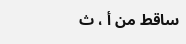ساقط من أ ، ث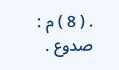. ( 8 ) م : صدوع .